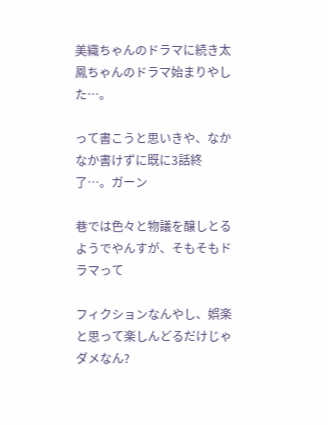美織ちゃんのドラマに続き太鳳ちゃんのドラマ始まりやした…。

って書こうと思いきや、なかなか書けずに既に3話終了…。ガーン

巷では色々と物議を醸しとるようでやんすが、そもそもドラマって

フィクションなんやし、娯楽と思って楽しんどるだけじゃダメなん?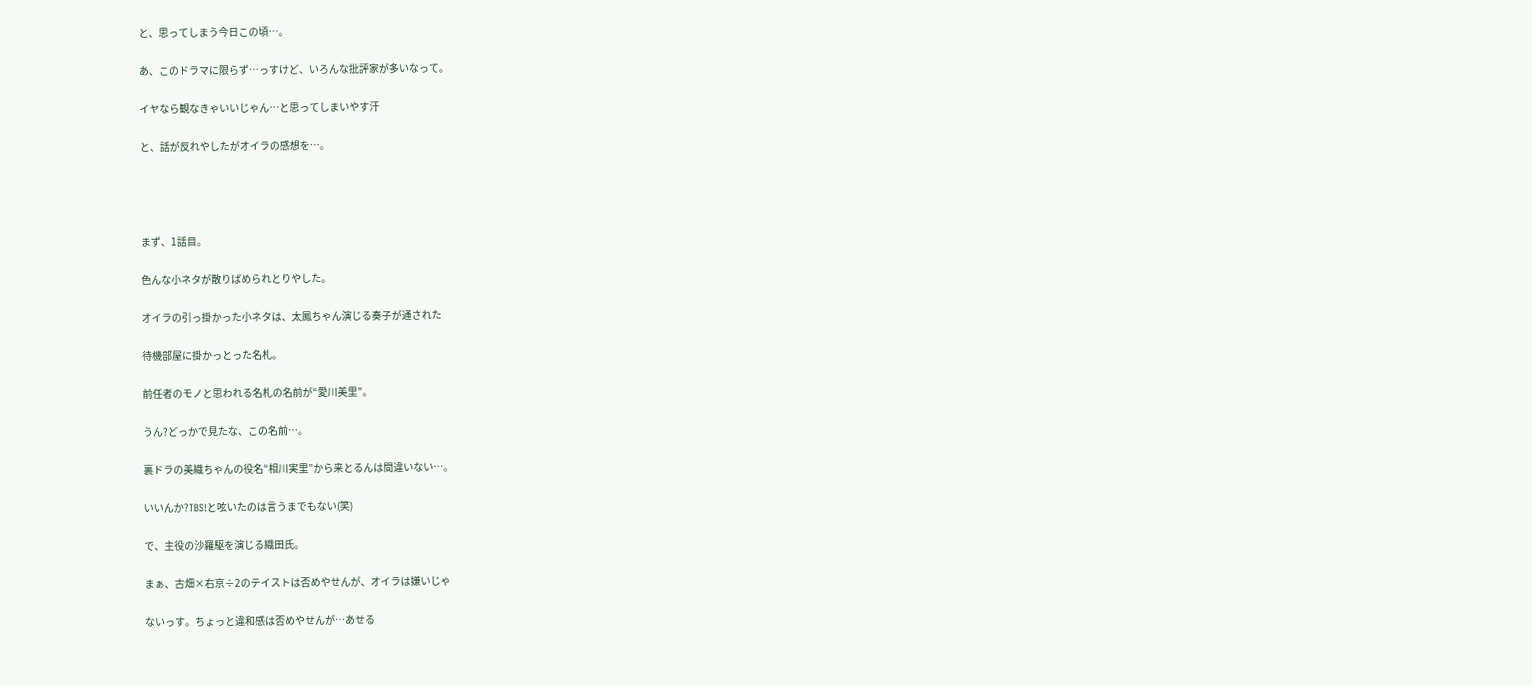と、思ってしまう今日この頃…。

あ、このドラマに限らず…っすけど、いろんな批評家が多いなって。

イヤなら観なきゃいいじゃん…と思ってしまいやす汗

と、話が反れやしたがオイラの感想を…。




まず、1話目。

色んな小ネタが散りばめられとりやした。

オイラの引っ掛かった小ネタは、太鳳ちゃん演じる奏子が通された

待機部屋に掛かっとった名札。

前任者のモノと思われる名札の名前が“愛川美里”。

うん?どっかで見たな、この名前…。

裏ドラの美織ちゃんの役名“相川実里”から来とるんは間違いない…。

いいんか?TBS!と呟いたのは言うまでもない(笑)

で、主役の沙羅駆を演じる織田氏。

まぁ、古畑×右京÷2のテイストは否めやせんが、オイラは嫌いじゃ

ないっす。ちょっと違和感は否めやせんが…あせる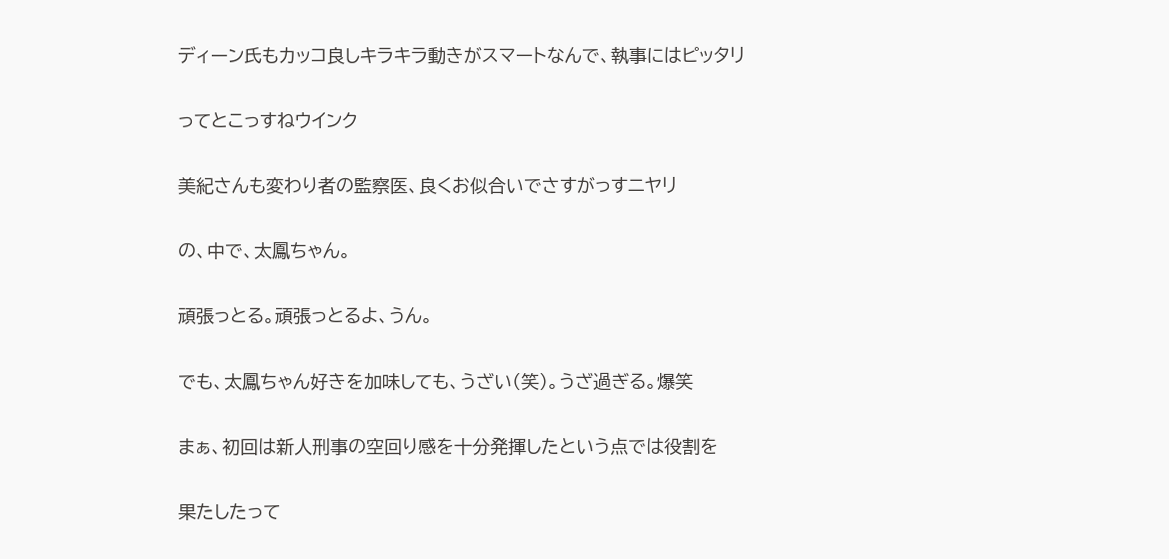ディーン氏もカッコ良しキラキラ動きがスマートなんで、執事にはピッタリ

ってとこっすねウインク

美紀さんも変わり者の監察医、良くお似合いでさすがっすニヤリ

の、中で、太鳳ちゃん。

頑張っとる。頑張っとるよ、うん。

でも、太鳳ちゃん好きを加味しても、うざい(笑)。うざ過ぎる。爆笑

まぁ、初回は新人刑事の空回り感を十分発揮したという点では役割を

果たしたって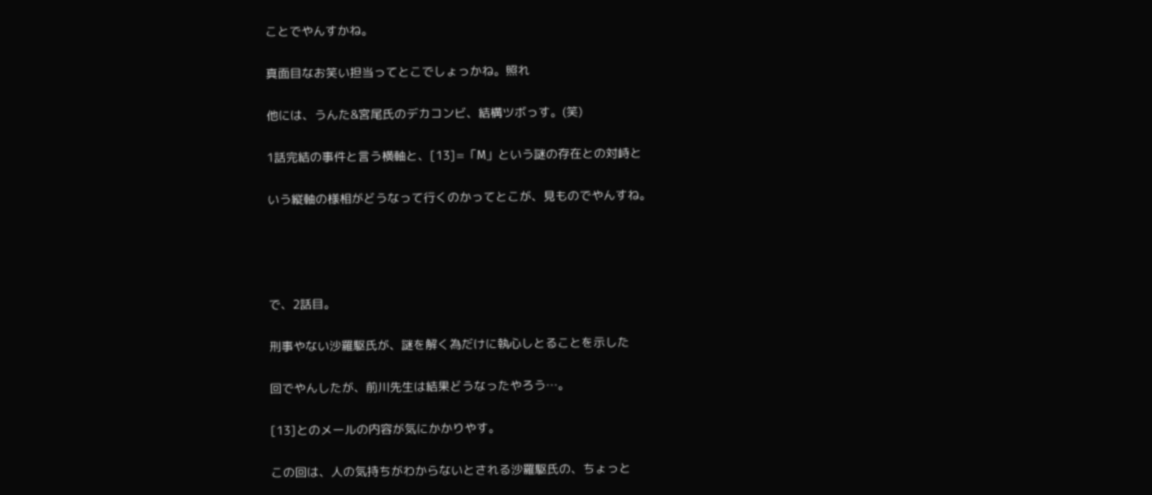ことでやんすかね。

真面目なお笑い担当ってとこでしょっかね。照れ

他には、うんた&宮尾氏のデカコンビ、結構ツボっす。(笑)

1話完結の事件と言う横軸と、[13]=「M」という謎の存在との対峙と

いう縦軸の様相がどうなって行くのかってとこが、見ものでやんすね。




で、2話目。

刑事やない沙羅駆氏が、謎を解く為だけに執心しとることを示した

回でやんしたが、前川先生は結果どうなったやろう…。

[13]とのメールの内容が気にかかりやす。

この回は、人の気持ちがわからないとされる沙羅駆氏の、ちょっと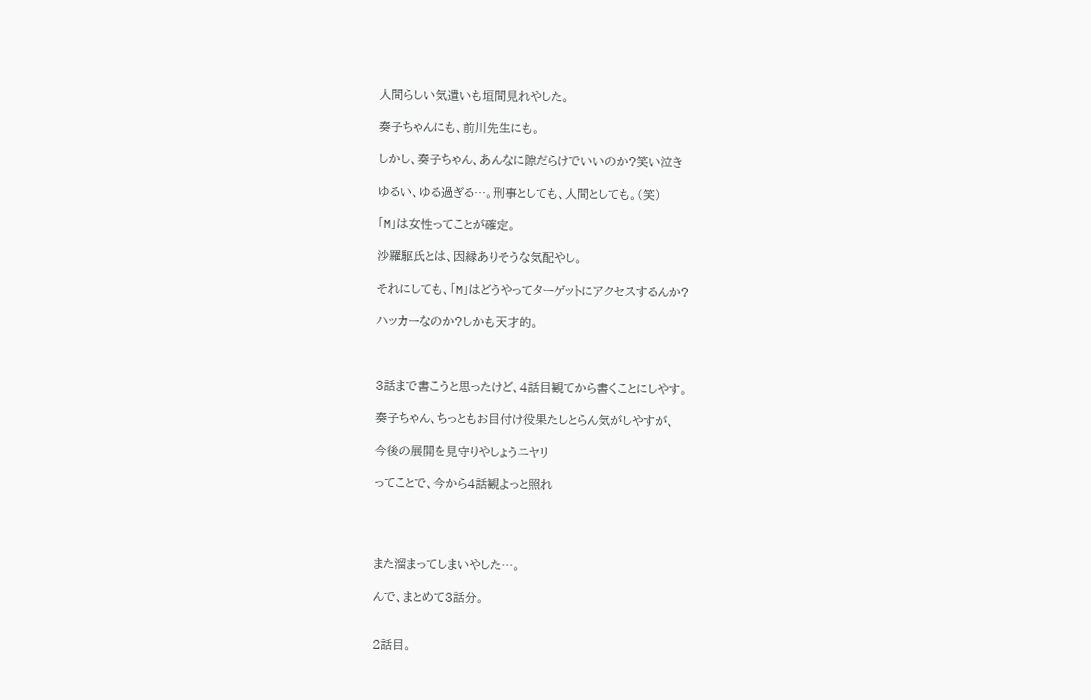人間らしい気遣いも垣間見れやした。

奏子ちゃんにも、前川先生にも。

しかし、奏子ちゃん、あんなに隙だらけでいいのか?笑い泣き

ゆるい、ゆる過ぎる…。刑事としても、人間としても。(笑)

「M」は女性ってことが確定。

沙羅駆氏とは、因縁ありそうな気配やし。

それにしても、「M」はどうやってターゲットにアクセスするんか?

ハッカーなのか?しかも天才的。



3話まで書こうと思ったけど、4話目観てから書くことにしやす。

奏子ちゃん、ちっともお目付け役果たしとらん気がしやすが、

今後の展開を見守りやしょうニヤリ

ってことで、今から4話観よっと照れ




また溜まってしまいやした…。

んで、まとめて3話分。


2話目。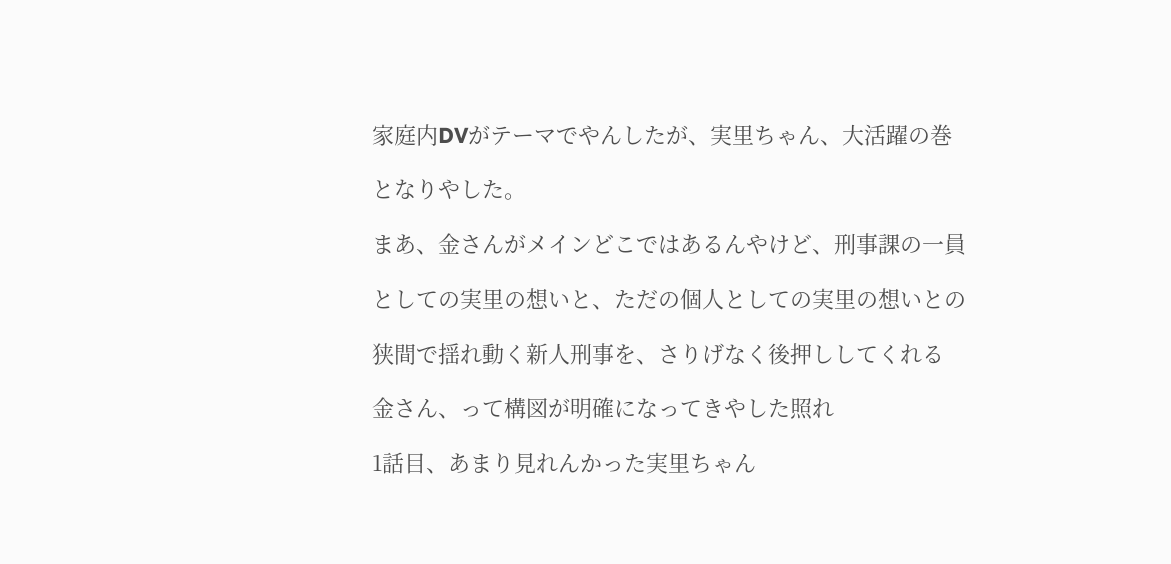家庭内DVがテーマでやんしたが、実里ちゃん、大活躍の巻

となりやした。

まあ、金さんがメインどこではあるんやけど、刑事課の一員

としての実里の想いと、ただの個人としての実里の想いとの

狭間で揺れ動く新人刑事を、さりげなく後押ししてくれる

金さん、って構図が明確になってきやした照れ

1話目、あまり見れんかった実里ちゃん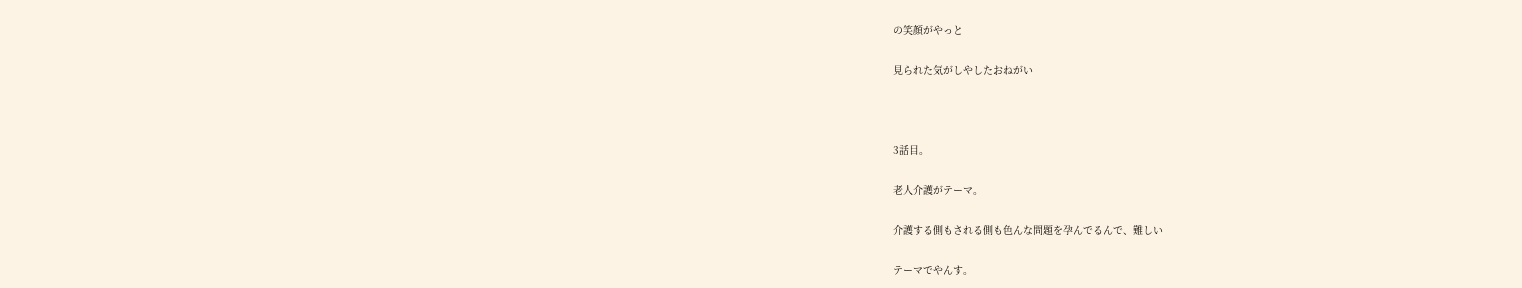の笑顔がやっと

見られた気がしやしたおねがい



3話目。

老人介護がテーマ。

介護する側もされる側も色んな問題を孕んでるんで、難しい

テーマでやんす。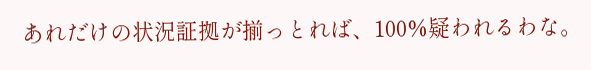あれだけの状況証拠が揃っとれば、100%疑われるわな。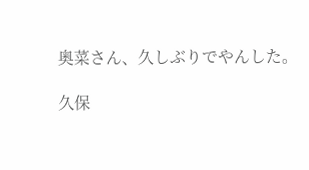奥菜さん、久しぶりでやんした。

久保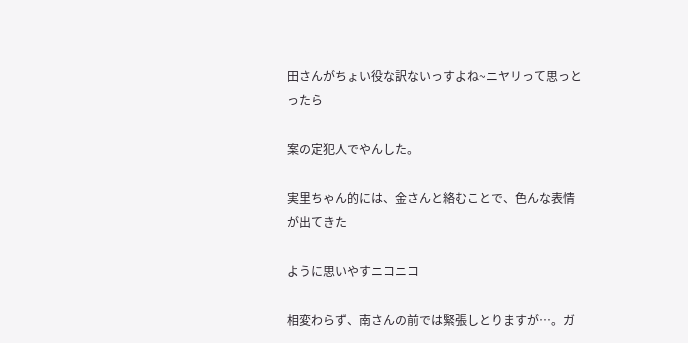田さんがちょい役な訳ないっすよね~ニヤリって思っとったら

案の定犯人でやんした。

実里ちゃん的には、金さんと絡むことで、色んな表情が出てきた

ように思いやすニコニコ

相変わらず、南さんの前では緊張しとりますが…。ガ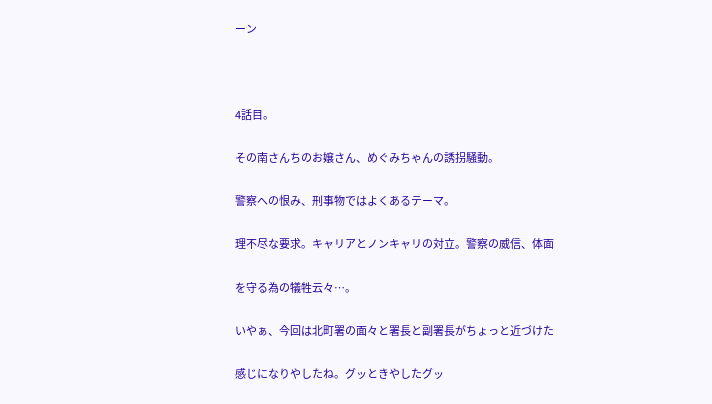ーン



4話目。

その南さんちのお嬢さん、めぐみちゃんの誘拐騒動。

警察への恨み、刑事物ではよくあるテーマ。

理不尽な要求。キャリアとノンキャリの対立。警察の威信、体面

を守る為の犠牲云々…。

いやぁ、今回は北町署の面々と署長と副署長がちょっと近づけた

感じになりやしたね。グッときやしたグッ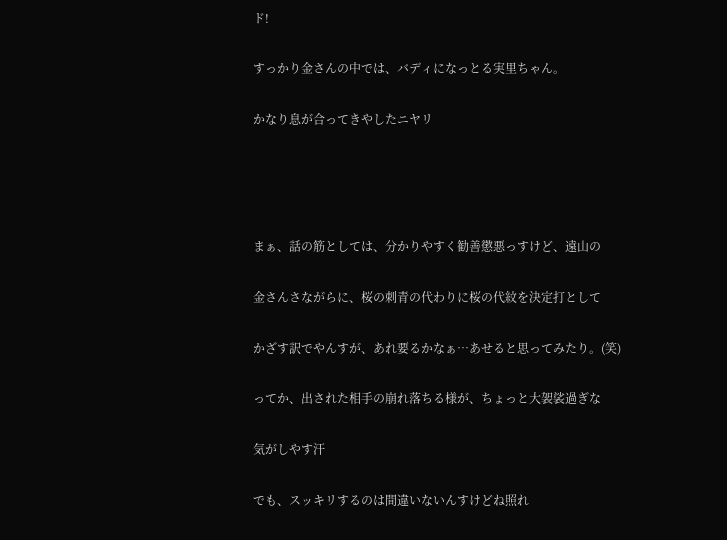ド!

すっかり金さんの中では、バディになっとる実里ちゃん。

かなり息が合ってきやしたニヤリ




まぁ、話の筋としては、分かりやすく勧善懲悪っすけど、遠山の

金さんさながらに、桜の刺青の代わりに桜の代紋を決定打として

かざす訳でやんすが、あれ要るかなぁ…あせると思ってみたり。(笑)

ってか、出された相手の崩れ落ちる様が、ちょっと大袈裟過ぎな

気がしやす汗

でも、スッキリするのは間違いないんすけどね照れ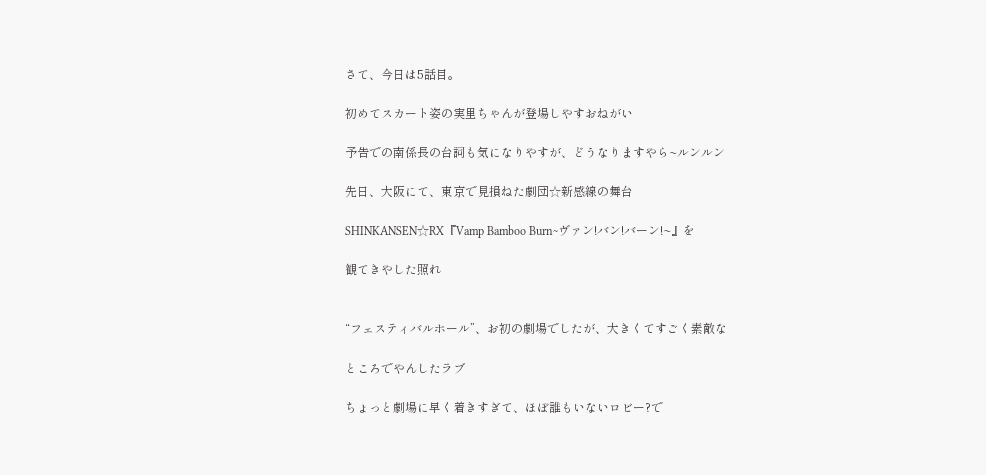さて、今日は5話目。

初めてスカート姿の実里ちゃんが登場しやすおねがい

予告での南係長の台詞も気になりやすが、どうなりますやら~ルンルン

先日、大阪にて、東京で見損ねた劇団☆新感線の舞台

SHINKANSEN☆RX『Vamp Bamboo Burn~ヴァン!バン!バーン!~』を

観てきやした照れ


“フェスティバルホール”、お初の劇場でしたが、大きくてすごく素敵な

ところでやんしたラブ

ちょっと劇場に早く着きすぎて、ほぼ誰もいないロビー?で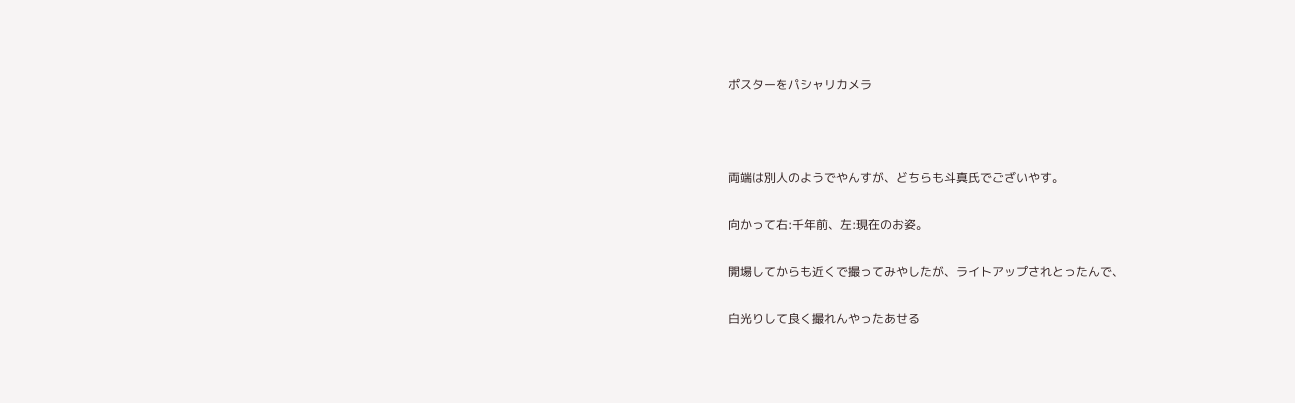ポスターをパシャリカメラ



両端は別人のようでやんすが、どちらも斗真氏でございやす。

向かって右:千年前、左:現在のお姿。

開場してからも近くで撮ってみやしたが、ライトアップされとったんで、

白光りして良く撮れんやったあせる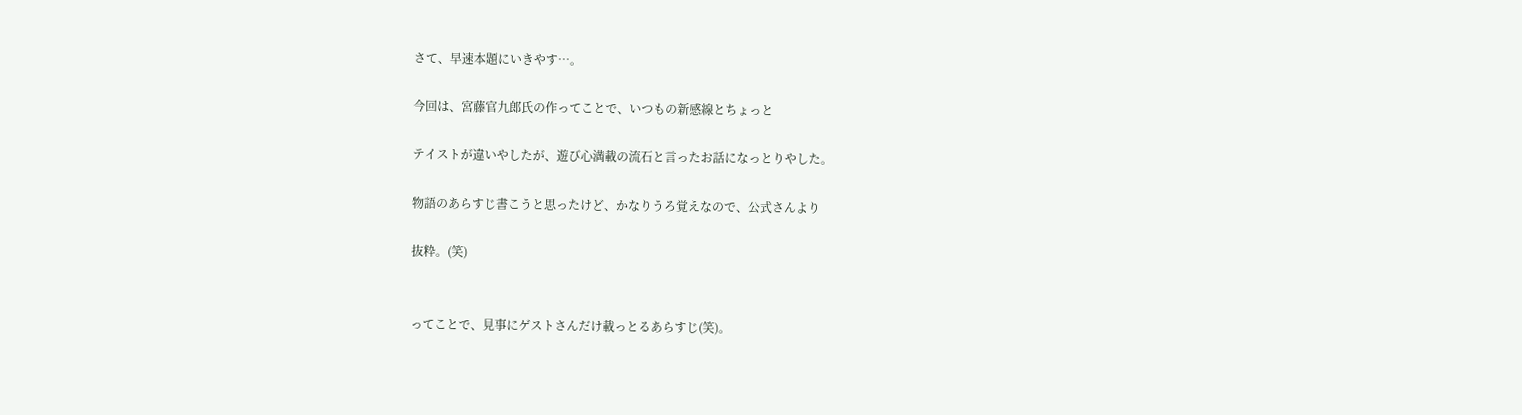さて、早速本題にいきやす…。

今回は、宮藤官九郎氏の作ってことで、いつもの新感線とちょっと

テイストが違いやしたが、遊び心満載の流石と言ったお話になっとりやした。

物語のあらすじ書こうと思ったけど、かなりうろ覚えなので、公式さんより

抜粋。(笑)


ってことで、見事にゲストさんだけ載っとるあらすじ(笑)。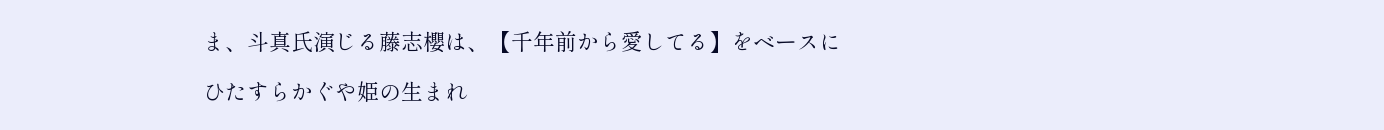ま、斗真氏演じる藤志櫻は、【千年前から愛してる】をベースに

ひたすらかぐや姫の生まれ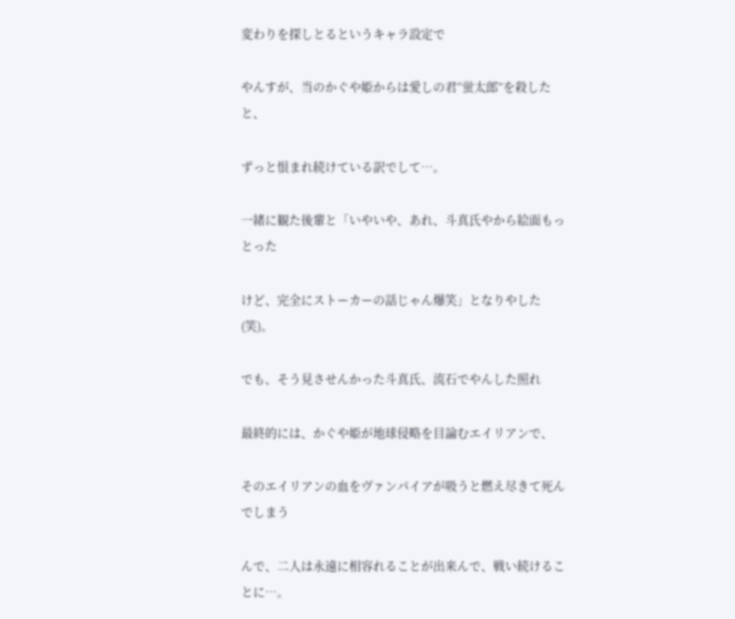変わりを探しとるというキャラ設定で

やんすが、当のかぐや姫からは愛しの君“蛍太郎”を殺したと、

ずっと恨まれ続けている訳でして…。

一緒に観た後輩と「いやいや、あれ、斗真氏やから絵面もっとった

けど、完全にストーカーの話じゃん爆笑」となりやした(笑)。

でも、そう見させんかった斗真氏、流石でやんした照れ

最終的には、かぐや姫が地球侵略を目論むエイリアンで、

そのエイリアンの血をヴァンパイアが吸うと燃え尽きて死んでしまう

んで、二人は永遠に相容れることが出来んで、戦い続けることに…。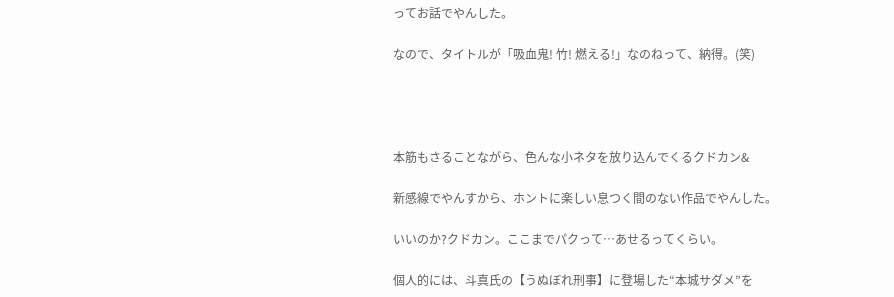ってお話でやんした。

なので、タイトルが「吸血鬼! 竹! 燃える!」なのねって、納得。(笑)




本筋もさることながら、色んな小ネタを放り込んでくるクドカン&

新感線でやんすから、ホントに楽しい息つく間のない作品でやんした。

いいのか?クドカン。ここまでパクって…あせるってくらい。

個人的には、斗真氏の【うぬぼれ刑事】に登場した“本城サダメ”を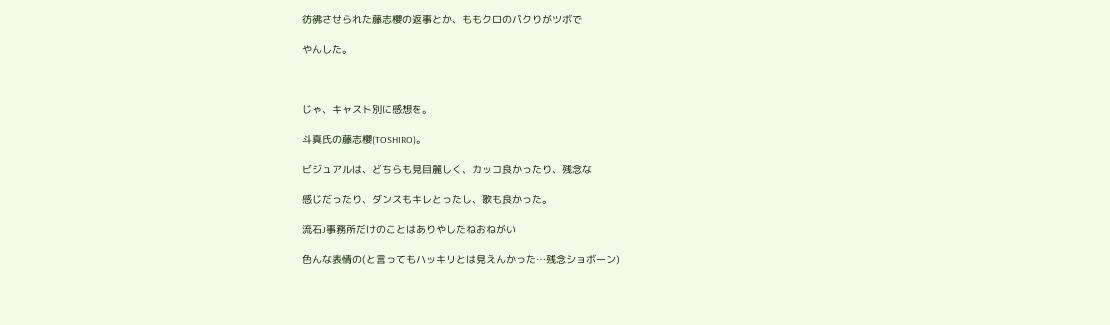彷彿させられた藤志櫻の返事とか、ももクロのパクりがツボで

やんした。



じゃ、キャスト別に感想を。

斗真氏の藤志櫻(TOSHIRO)。

ビジュアルは、どちらも見目麗しく、カッコ良かったり、残念な

感じだったり、ダンスもキレとったし、歌も良かった。

流石J事務所だけのことはありやしたねおねがい

色んな表情の(と言ってもハッキリとは見えんかった…残念ショボーン)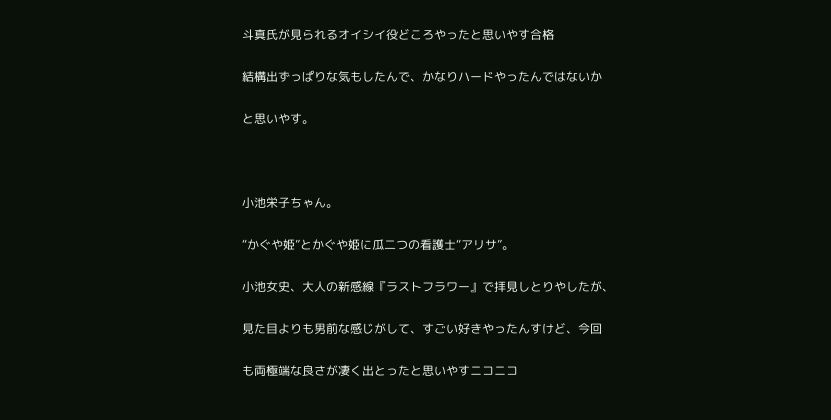斗真氏が見られるオイシイ役どころやったと思いやす合格

結構出ずっぱりな気もしたんで、かなりハードやったんではないか

と思いやす。



小池栄子ちゃん。

“かぐや姫”とかぐや姫に瓜二つの看護士“アリサ”。

小池女史、大人の新感線『ラストフラワー』で拝見しとりやしたが、

見た目よりも男前な感じがして、すごい好きやったんすけど、今回

も両極端な良さが凄く出とったと思いやすニコニコ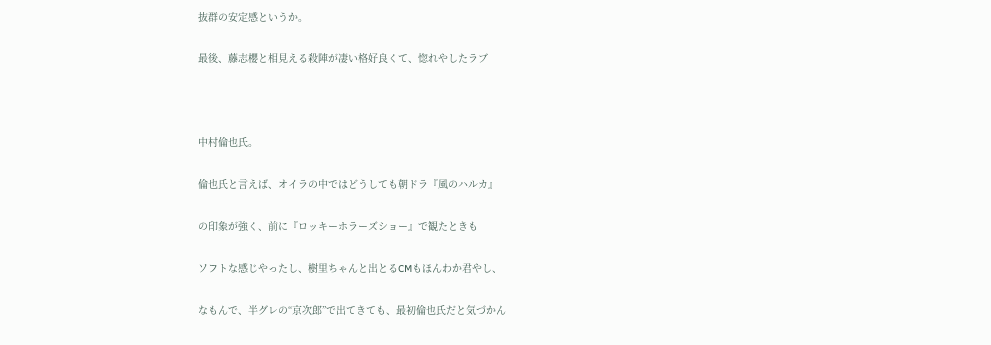抜群の安定感というか。

最後、藤志櫻と相見える殺陣が凄い格好良くて、惚れやしたラブ



中村倫也氏。

倫也氏と言えば、オイラの中ではどうしても朝ドラ『風のハルカ』

の印象が強く、前に『ロッキーホラーズショー』で観たときも

ソフトな感じやったし、樹里ちゃんと出とるCMもほんわか君やし、

なもんで、半グレの“京次郎”で出てきても、最初倫也氏だと気づかん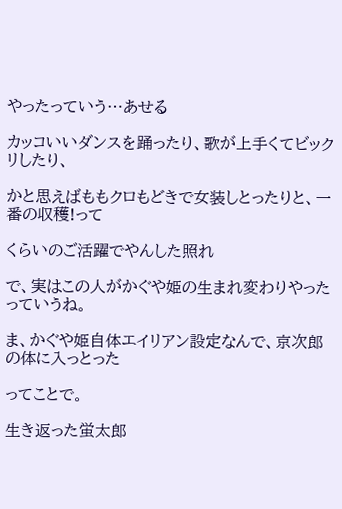やったっていう…あせる

カッコいいダンスを踊ったり、歌が上手くてビックリしたり、

かと思えばももクロもどきで女装しとったりと、一番の収穫!って

くらいのご活躍でやんした照れ

で、実はこの人がかぐや姫の生まれ変わりやったっていうね。

ま、かぐや姫自体エイリアン設定なんで、京次郎の体に入っとった

ってことで。

生き返った蛍太郎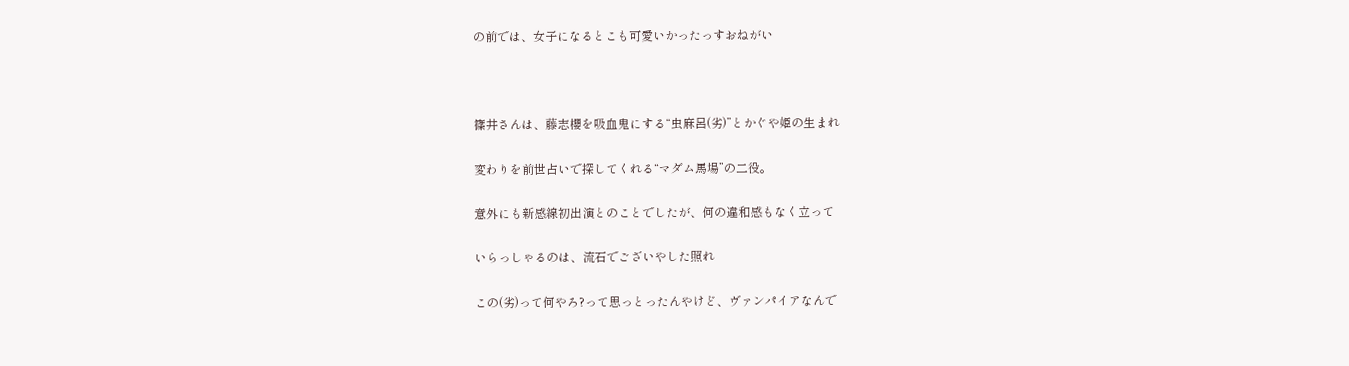の前では、女子になるとこも可愛いかったっすおねがい



篠井さんは、藤志櫻を吸血鬼にする“虫麻呂(劣)”とかぐや姫の生まれ

変わりを前世占いで探してくれる“マダム馬場”の二役。

意外にも新感線初出演とのことでしたが、何の違和感もなく立って

いらっしゃるのは、流石でございやした照れ

この(劣)って何やろ?って思っとったんやけど、ヴァンパイアなんで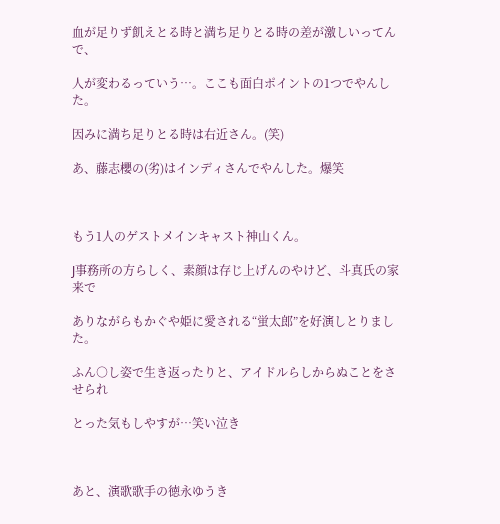血が足りず飢えとる時と満ち足りとる時の差が激しいってんで、

人が変わるっていう…。ここも面白ポイントの1つでやんした。

因みに満ち足りとる時は右近さん。(笑)

あ、藤志櫻の(劣)はインディさんでやんした。爆笑



もう1人のゲストメインキャスト神山くん。

J事務所の方らしく、素顔は存じ上げんのやけど、斗真氏の家来で

ありながらもかぐや姫に愛される“蛍太郎”を好演しとりました。

ふん○し姿で生き返ったりと、アイドルらしからぬことをさせられ

とった気もしやすが…笑い泣き



あと、演歌歌手の徳永ゆうき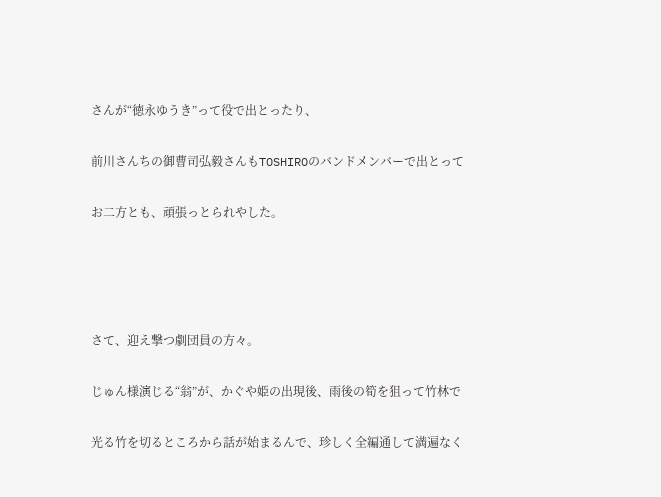さんが“徳永ゆうき”って役で出とったり、

前川さんちの御曹司弘毅さんもTOSHIROのバンドメンバーで出とって

お二方とも、頑張っとられやした。




さて、迎え撃つ劇団員の方々。

じゅん様演じる“翁”が、かぐや姫の出現後、雨後の筍を狙って竹林で

光る竹を切るところから話が始まるんで、珍しく全編通して満遍なく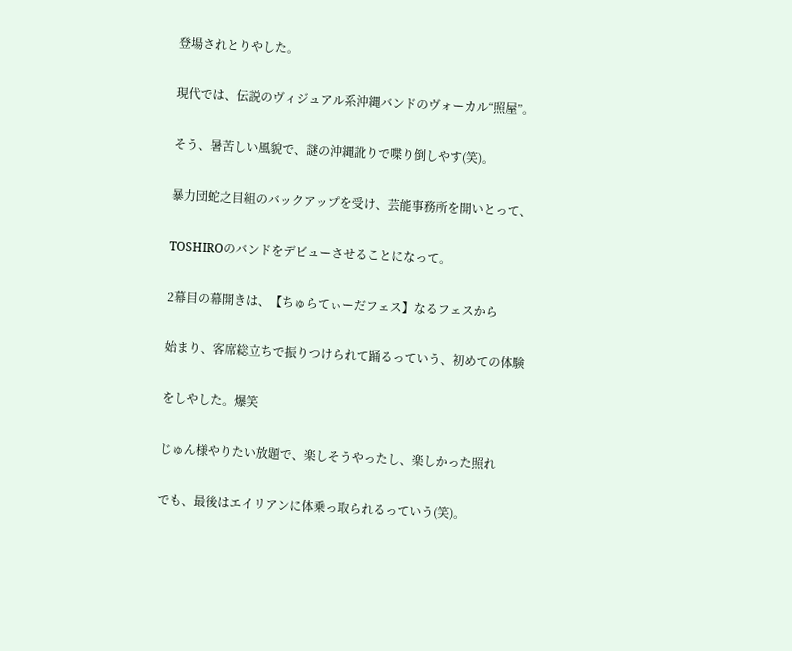登場されとりやした。

現代では、伝説のヴィジュアル系沖縄バンドのヴォーカル“照屋”。

そう、暑苦しい風貌で、謎の沖縄訛りで喋り倒しやす(笑)。

暴力団蛇之目組のバックアップを受け、芸能事務所を開いとって、

TOSHIROのバンドをデビューさせることになって。

2幕目の幕開きは、【ちゅらてぃーだフェス】なるフェスから

始まり、客席総立ちで振りつけられて踊るっていう、初めての体験

をしやした。爆笑

じゅん様やりたい放題で、楽しそうやったし、楽しかった照れ

でも、最後はエイリアンに体乗っ取られるっていう(笑)。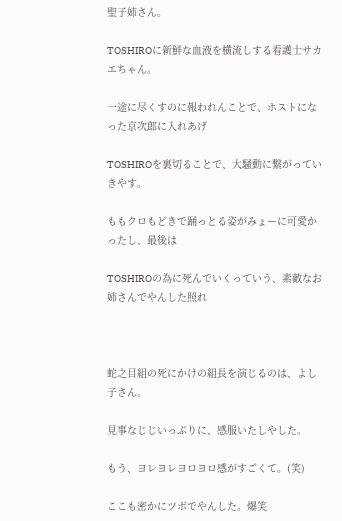聖子姉さん。

TOSHIROに新鮮な血液を横流しする看護士サカエちゃん。

一途に尽くすのに報われんことで、ホストになった京次郎に入れあげ

TOSHIROを裏切ることで、大騒動に繋がっていきやす。

ももクロもどきで踊っとる姿がみょーに可愛かったし、最後は

TOSHIROの為に死んでいくっていう、素敵なお姉さんでやんした照れ



蛇之目組の死にかけの組長を演じるのは、よし子さん。

見事なじじいっぷりに、感服いたしやした。

もう、ヨレヨレヨロヨロ感がすごくて。(笑)

ここも密かにツボでやんした。爆笑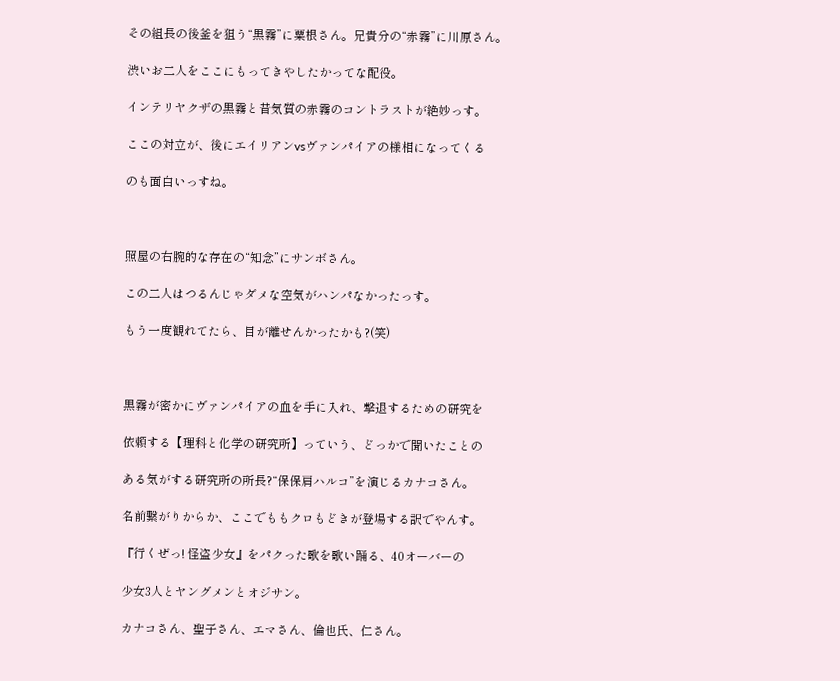その組長の後釜を狙う“黒霧”に粟根さん。兄貴分の“赤霧”に川原さん。

渋いお二人をここにもってきやしたかってな配役。

インテリヤクザの黒霧と昔気質の赤霧のコントラストが絶妙っす。

ここの対立が、後にエイリアンvsヴァンパイアの様相になってくる

のも面白いっすね。



照屋の右腕的な存在の“知念”にサンボさん。

この二人はつるんじゃダメな空気がハンパなかったっす。

もう一度観れてたら、目が離せんかったかも?(笑)



黒霧が密かにヴァンパイアの血を手に入れ、撃退するための研究を

依頼する【理科と化学の研究所】っていう、どっかで聞いたことの

ある気がする研究所の所長?“保保肩ハルコ”を演じるカナコさん。

名前繋がりからか、ここでももクロもどきが登場する訳でやんす。

『行くぜっ! 怪盗少女』をパクった歌を歌い踊る、40オーバーの

少女3人とヤングメンとオジサン。

カナコさん、聖子さん、エマさん、倫也氏、仁さん。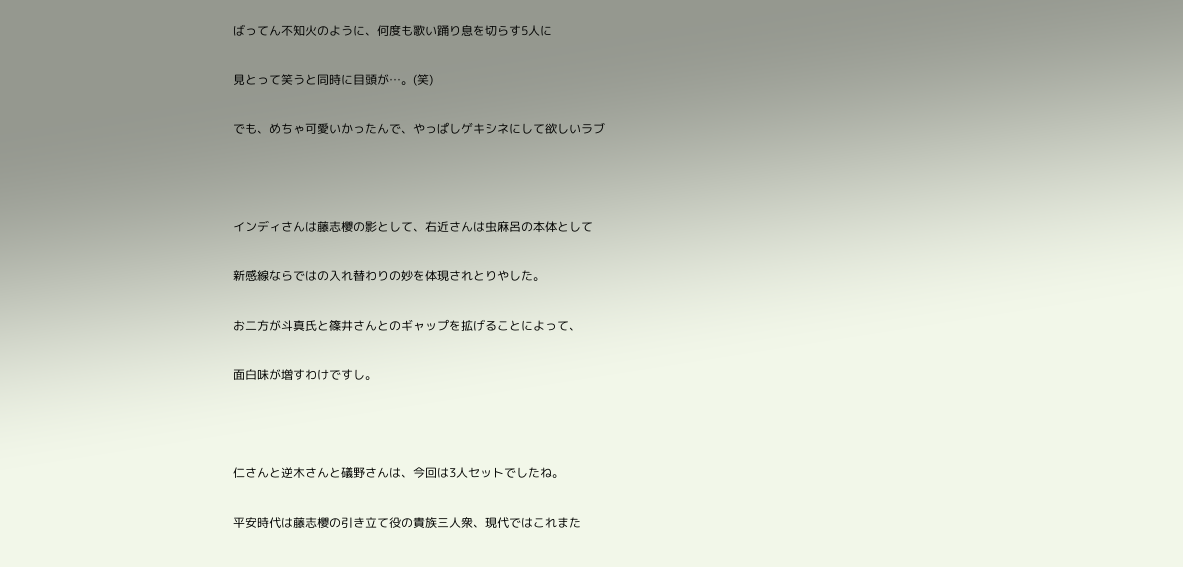ばってん不知火のように、何度も歌い踊り息を切らす5人に

見とって笑うと同時に目頭が…。(笑)

でも、めちゃ可愛いかったんで、やっぱしゲキシネにして欲しいラブ



インディさんは藤志櫻の影として、右近さんは虫麻呂の本体として

新感線ならではの入れ替わりの妙を体現されとりやした。

お二方が斗真氏と篠井さんとのギャップを拡げることによって、

面白味が増すわけですし。



仁さんと逆木さんと礒野さんは、今回は3人セットでしたね。

平安時代は藤志櫻の引き立て役の貴族三人衆、現代ではこれまた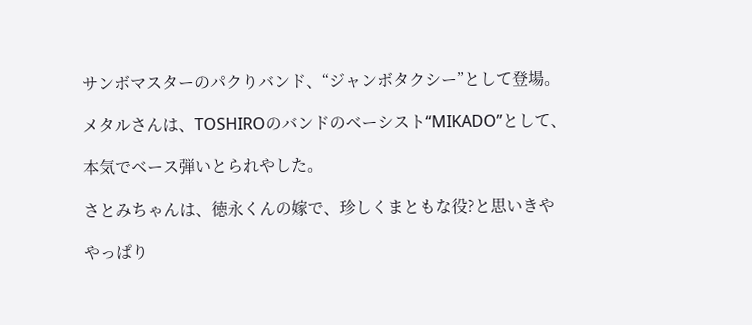サンボマスターのパクりバンド、“ジャンボタクシー”として登場。

メタルさんは、TOSHIROのバンドのベーシスト“MIKADO”として、

本気でベース弾いとられやした。

さとみちゃんは、徳永くんの嫁で、珍しくまともな役?と思いきや

やっぱり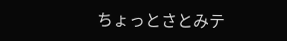ちょっとさとみテ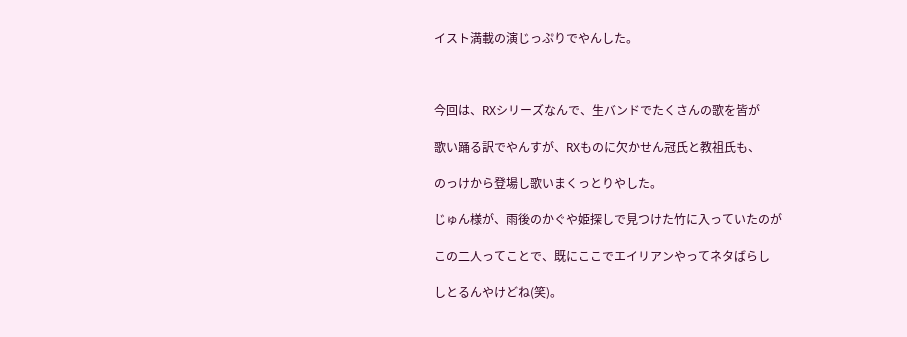イスト満載の演じっぷりでやんした。



今回は、RXシリーズなんで、生バンドでたくさんの歌を皆が

歌い踊る訳でやんすが、RXものに欠かせん冠氏と教祖氏も、

のっけから登場し歌いまくっとりやした。

じゅん様が、雨後のかぐや姫探しで見つけた竹に入っていたのが

この二人ってことで、既にここでエイリアンやってネタばらし

しとるんやけどね(笑)。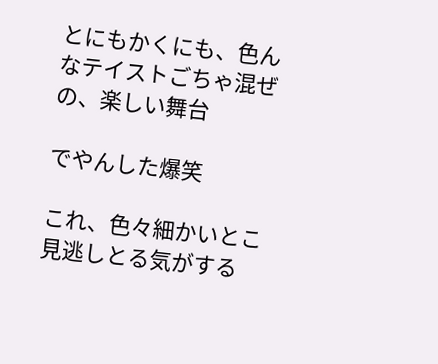とにもかくにも、色んなテイストごちゃ混ぜの、楽しい舞台

でやんした爆笑

これ、色々細かいとこ見逃しとる気がする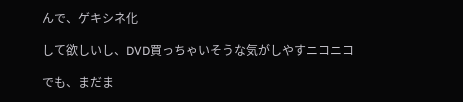んで、ゲキシネ化

して欲しいし、DVD買っちゃいそうな気がしやすニコニコ

でも、まだま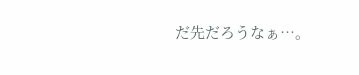だ先だろうなぁ…。